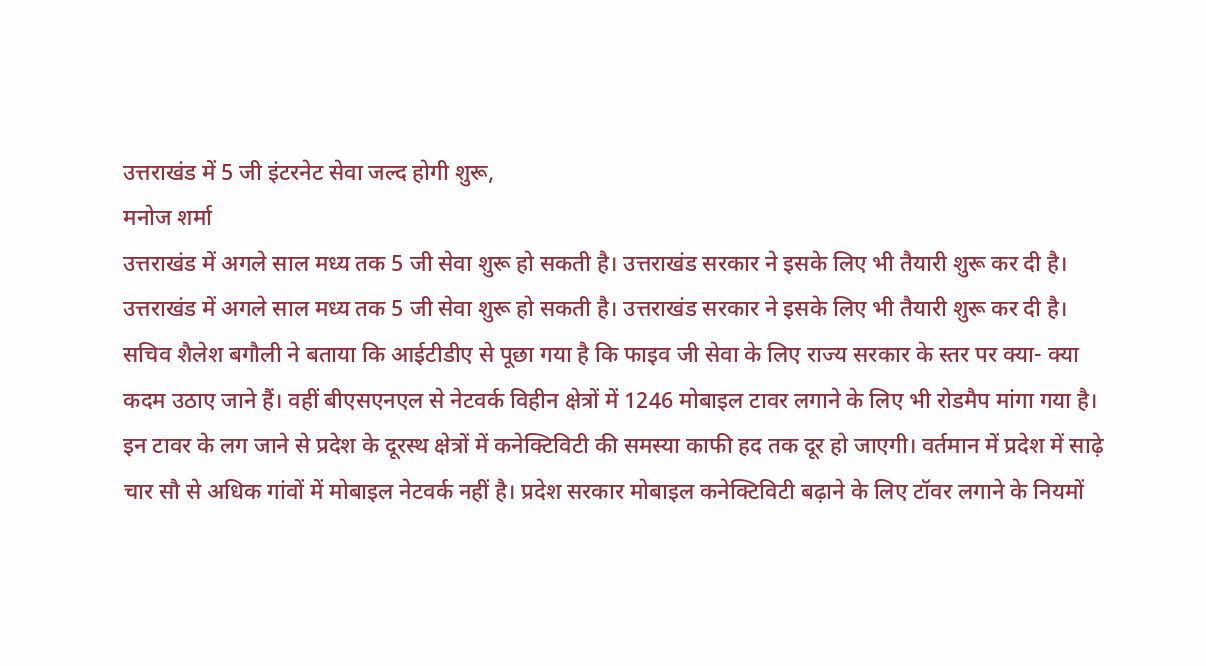उत्तराखंड में 5 जी इंटरनेट सेवा जल्द होगी शुरू,
मनोज शर्मा
उत्तराखंड में अगले साल मध्य तक 5 जी सेवा शुरू हो सकती है। उत्तराखंड सरकार ने इसके लिए भी तैयारी शुरू कर दी है।
उत्तराखंड में अगले साल मध्य तक 5 जी सेवा शुरू हो सकती है। उत्तराखंड सरकार ने इसके लिए भी तैयारी शुरू कर दी है। सचिव शैलेश बगौली ने बताया कि आईटीडीए से पूछा गया है कि फाइव जी सेवा के लिए राज्य सरकार के स्तर पर क्या- क्या कदम उठाए जाने हैं। वहीं बीएसएनएल से नेटवर्क विहीन क्षेत्रों में 1246 मोबाइल टावर लगाने के लिए भी रोडमैप मांगा गया है।
इन टावर के लग जाने से प्रदेश के दूरस्थ क्षेत्रों में कनेक्टिविटी की समस्या काफी हद तक दूर हो जाएगी। वर्तमान में प्रदेश में साढ़े चार सौ से अधिक गांवों में मोबाइल नेटवर्क नहीं है। प्रदेश सरकार मोबाइल कनेक्टिविटी बढ़ाने के लिए टॉवर लगाने के नियमों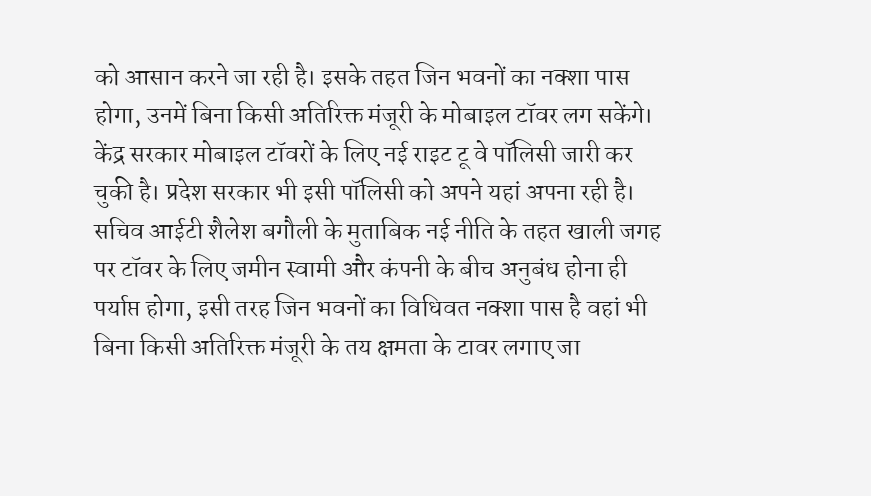को आसान करने जा रही है। इसके तहत जिन भवनों का नक्शा पास होगा, उनमें बिना किसी अतिरिक्त मंजूरी के मोबाइल टॉवर लग सकेंगे।
केंद्र सरकार मोबाइल टॉवरों के लिए नई राइट टू वे पॉलिसी जारी कर चुकी है। प्रदेश सरकार भी इसी पॉलिसी को अपने यहां अपना रही है। सचिव आईटी शैलेश बगौली के मुताबिक नई नीति के तहत खाली जगह पर टॉवर के लिए जमीन स्वामी और कंपनी के बीच अनुबंध होना ही पर्याप्त होगा, इसी तरह जिन भवनों का विधिवत नक्शा पास है वहां भी बिना किसी अतिरिक्त मंजूरी के तय क्षमता के टावर लगाए जा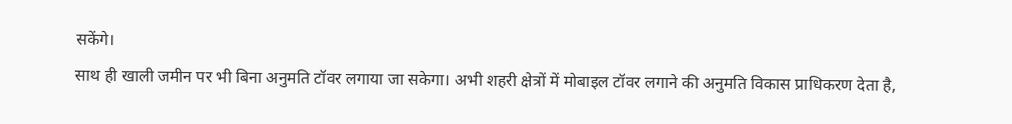सकेंगे।
साथ ही खाली जमीन पर भी बिना अनुमति टॉवर लगाया जा सकेगा। अभी शहरी क्षेत्रों में मोबाइल टॉवर लगाने की अनुमति विकास प्राधिकरण देता है,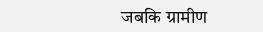जबकि ग्रामीण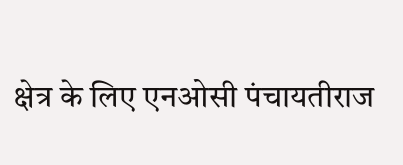क्षेत्र के लिए एनओसी पंचायतीराज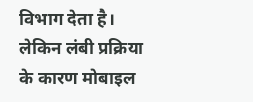विभाग देता है। लेकिन लंबी प्रक्रिया के कारण मोबाइल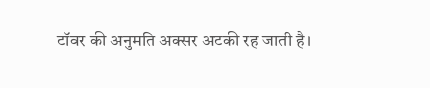टॉवर की अनुमति अक्सर अटकी रह जाती है।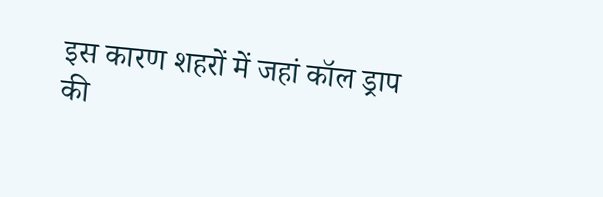इस कारण शहरों में जहां कॉल ड्राप की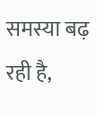समस्या बढ़ रही है,